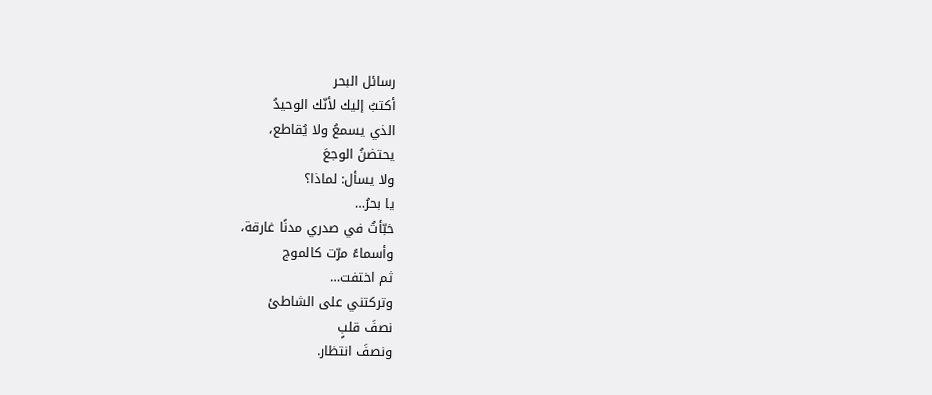رسائل البحر
أكتبُ إليك لأنّك الوحيدُ
الذي يسمعُ ولا يُقاطع،
يحتضنُ الوجعَ
ولا يسأل: لماذا؟
يا بحرُ…
خبّأتُ في صدري مدنًا غارقة،
وأسماءً مرّت كالموج
ثم اختفت…
وتركتني على الشاطئ
نصفَ قلبٍ
ونصفَ انتظار.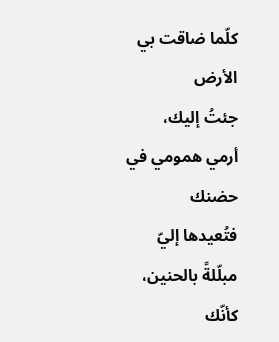كلّما ضاقت بي الأرض
جئتُ إليك،
أرمي همومي في حضنك
فتُعيدها إليّ
مبلّلةً بالحنين،
كأنّك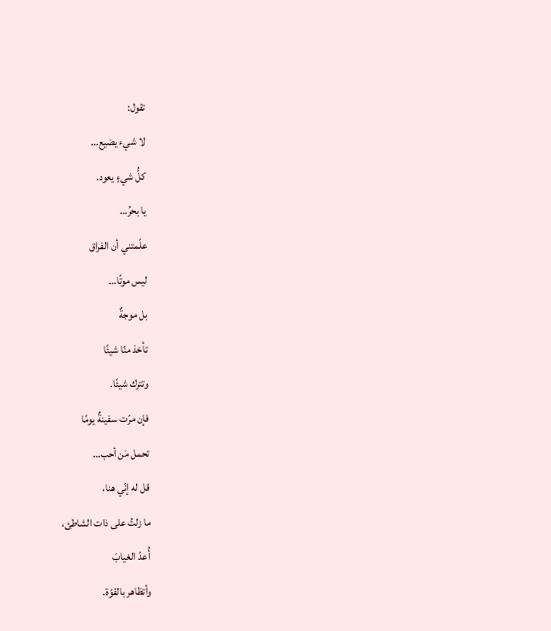تقول:
لا شيء يضيع…
كلُّ شيءٍ يعود.
يا بحرُ…
علّمتني أن الفراق
ليس موتًا…
بل موجةٌ
تأخذ منّا شيئًا
وتترك شيئًا.
فإن مرّت سفينةٌ يومًا
تحمل مَن أحب…
قل له إنّي هنا،
ما زلتُ على ذات الشاطئ،
أُعدّ الغيابَ
وأتظاهر بالقوّة.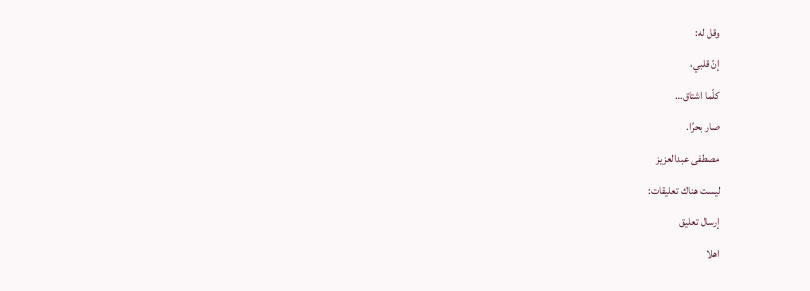وقل له:
إنّ قلبي،
كلّما اشتاق…
صار بحرًا.
مصطفى عبدالعزيز
ليست هناك تعليقات:
إرسال تعليق
اهلا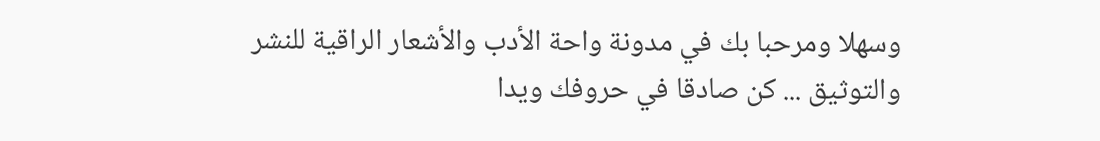وسهلا ومرحبا بك في مدونة واحة الأدب والأشعار الراقية للنشر والتوثيق ... كن صادقا في حروفك ويدا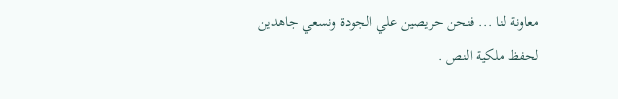معاونة لنا ... فنحن حريصين علي الجودة ونسعي جاهدين لحفظ ملكية النص .